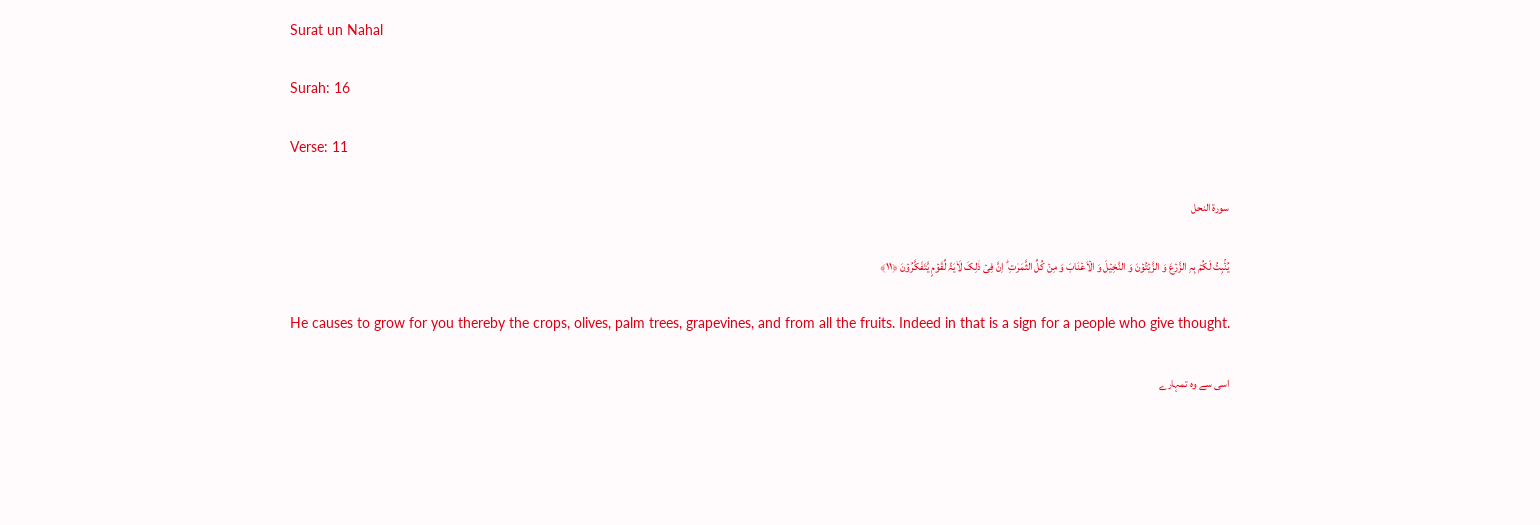Surat un Nahal

Surah: 16

Verse: 11

سورة النحل

یُنۡۢبِتُ لَکُمۡ بِہِ الزَّرۡعَ وَ الزَّیۡتُوۡنَ وَ النَّخِیۡلَ وَ الۡاَعۡنَابَ وَ مِنۡ کُلِّ الثَّمَرٰتِ ؕ اِنَّ فِیۡ ذٰلِکَ لَاٰیَۃً لِّقَوۡمٍ یَّتَفَکَّرُوۡنَ ﴿۱۱﴾

He causes to grow for you thereby the crops, olives, palm trees, grapevines, and from all the fruits. Indeed in that is a sign for a people who give thought.

اسی سے وہ تمہارے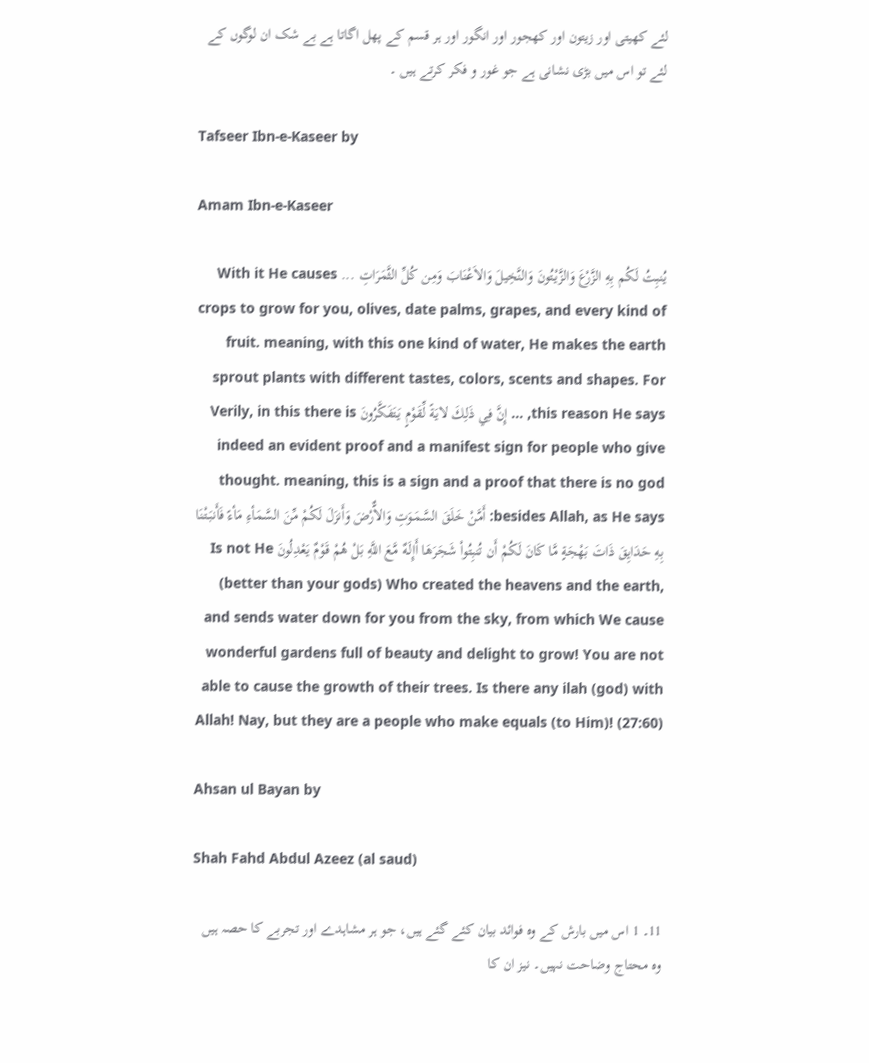لئے کھیتی اور زیتون اور کھجور اور انگور اور ہر قسم کے پھل اگاتا ہے بے شک ان لوگوں کے لئے تو اس میں بڑی نشانی ہے جو غور و فکر کرتے ہیں ۔

Tafseer Ibn-e-Kaseer by

Amam Ibn-e-Kaseer

يُنبِتُ لَكُم بِهِ الزَّرْعَ وَالزَّيْتُونَ وَالنَّخِيلَ وَالاَعْنَابَ وَمِن كُلِّ الثَّمَرَاتِ ... With it He causes crops to grow for you, olives, date palms, grapes, and every kind of fruit. meaning, with this one kind of water, He makes the earth sprout plants with different tastes, colors, scents and shapes. For this reason He says, ... إِنَّ فِي ذَلِكَ لايَةً لِّقَوْمٍ يَتَفَكَّرُونَ Verily, in this there is indeed an evident proof and a manifest sign for people who give thought. meaning, this is a sign and a proof that there is no god besides Allah, as He says: أَمَّنْ خَلَقَ السَّمَـوَتِ وَالاٌّرْضَ وَأَنزَلَ لَكُمْ مِّنَ السَّمَأءِ مَأءً فَأَنبَتْنَا بِهِ حَدَايِقَ ذَاتَ بَهْجَةٍ مَّا كَانَ لَكُمْ أَن تُنبِتُواْ شَجَرَهَا أَإِلَـهٌ مَّعَ اللَّهِ بَلْ هُمْ قَوْمٌ يَعْدِلُونَ Is not He (better than your gods) Who created the heavens and the earth, and sends water down for you from the sky, from which We cause wonderful gardens full of beauty and delight to grow! You are not able to cause the growth of their trees. Is there any ilah (god) with Allah! Nay, but they are a people who make equals (to Him)! (27:60)

Ahsan ul Bayan by

Shah Fahd Abdul Azeez (al saud)

11۔ 1 اس میں بارش کے وہ فوائد بیان کئے گئے ہیں، جو ہر مشاہدے اور تجربے کا حصہ ہیں وہ محتاج وضاحت نہیں۔ نیز ان کا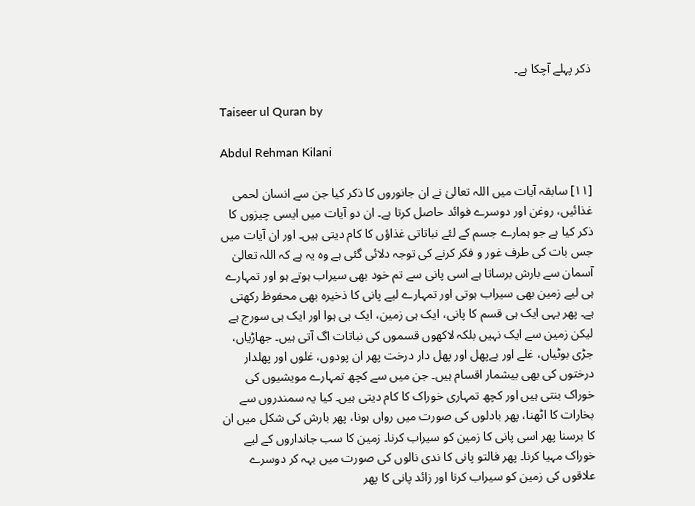ذکر پہلے آچکا ہے۔

Taiseer ul Quran by

Abdul Rehman Kilani

[١١] سابقہ آیات میں اللہ تعالیٰ نے ان جانوروں کا ذکر کیا جن سے انسان لحمی غذائیں، روغن اور دوسرے فوائد حاصل کرتا ہے۔ ان دو آیات میں ایسی چیزوں کا ذکر کیا ہے جو ہمارے جسم کے لئے نباتاتی غذاؤں کا کام دیتی ہیں۔ اور ان آیات میں جس بات کی طرف غور و فکر کرنے کی توجہ دلائی گئی ہے وہ یہ ہے کہ اللہ تعالیٰ آسمان سے بارش برساتا ہے اسی پانی سے تم خود بھی سیراب ہوتے ہو اور تمہارے ہی لیے زمین بھی سیراب ہوتی اور تمہارے لیے پانی کا ذخیرہ بھی محفوظ رکھتی ہے۔ پھر یہی ایک ہی قسم کا پانی، ایک ہی زمین، ایک ہی ہوا اور ایک ہی سورج ہے لیکن زمین سے ایک نہیں بلکہ لاکھوں قسموں کی نباتات اگ آتی ہیں۔ جھاڑیاں، جڑی بوٹیاں، غلے اور بےپھل اور پھل دار درخت پھر ان پودوں، غلوں اور پھلدار درختوں کی بھی بیشمار اقسام ہیں۔ جن میں سے کچھ تمہارے مویشیوں کی خوراک بنتی ہیں اور کچھ تمہاری خوراک کا کام دیتی ہیں۔ کیا یہ سمندروں سے بخارات کا اٹھنا، پھر بادلوں کی صورت میں رواں ہونا، پھر بارش کی شکل میں ان کا برسنا پھر اسی پانی کا زمین کو سیراب کرنا۔ زمین کا سب جانداروں کے لیے خوراک مہیا کرنا۔ پھر فالتو پانی کا ندی نالوں کی صورت میں بہہ کر دوسرے علاقوں کی زمین کو سیراب کرنا اور زائد پانی کا پھر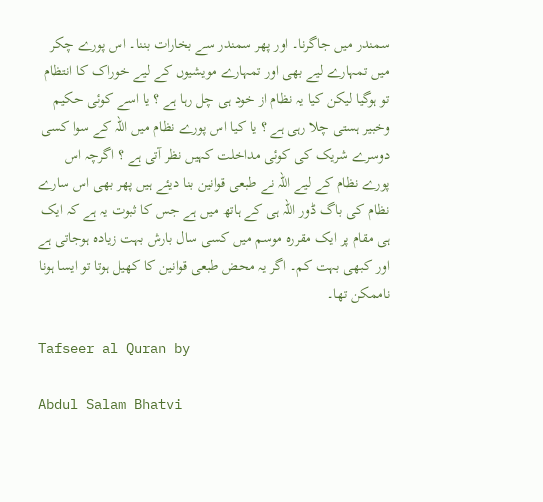سمندر میں جاگرنا۔ اور پھر سمندر سے بخارات بننا۔ اس پورے چکر میں تمہارے لیے بھی اور تمہارے مویشیوں کے لیے خوراک کا انتظام تو ہوگیا لیکن کیا یہ نظام از خود ہی چل رہا ہے ؟ یا اسے کوئی حکیم وخبیر ہستی چلا رہی ہے ؟ یا کیا اس پورے نظام میں اللہ کے سوا کسی دوسرے شریک کی کوئی مداخلت کہیں نظر آتی ہے ؟ اگرچہ اس پورے نظام کے لیے اللہ نے طبعی قوانین بنا دیئے ہیں پھر بھی اس سارے نظام کی باگ ڈور اللہ ہی کے ہاتھ میں ہے جس کا ثبوت یہ ہے کہ ایک ہی مقام پر ایک مقررہ موسم میں کسی سال بارش بہت زیادہ ہوجاتی ہے اور کبھی بہت کم۔ اگر یہ محض طبعی قوانین کا کھیل ہوتا تو ایسا ہونا ناممکن تھا۔

Tafseer al Quran by

Abdul Salam Bhatvi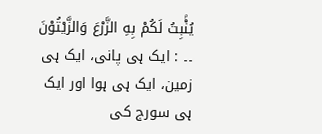يُنْۢبِتُ لَكُمْ بِهِ الزَّرْعَ وَالزَّيْتُوْنَ ۔۔ : ایک ہی پانی، ایک ہی زمین، ایک ہی ہوا اور ایک ہی سورج کی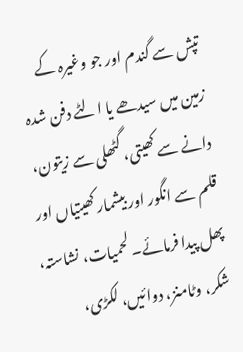تپش سے گندم اور جو وغیرہ کے زمین میں سیدھے یا الٹے دفن شدہ دانے سے کھیتی، گٹھلی سے زیتون، قلم سے انگور اور بیشمار کھیتیاں اور پھل پیدا فرمائے۔ لحمیات، نشاستہ، شکر، وٹامنز، دوائیں، لکڑی،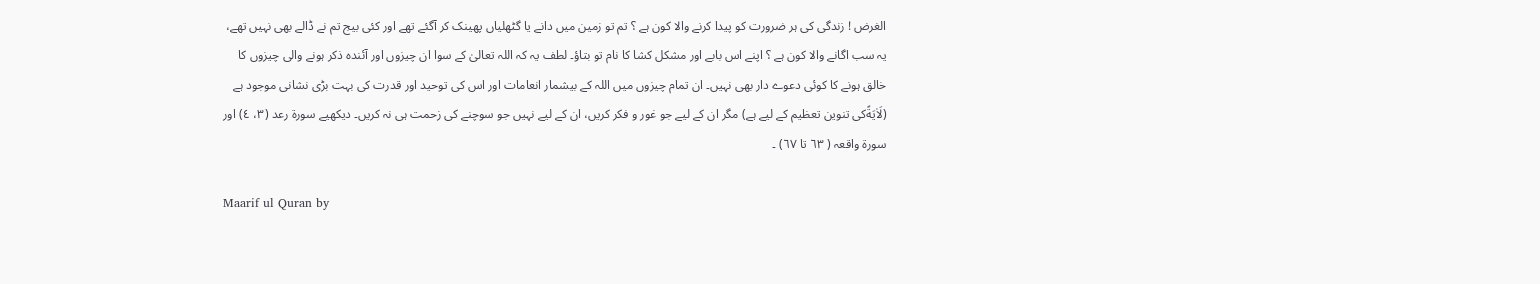الغرض ! زندگی کی ہر ضرورت کو پیدا کرنے والا کون ہے ؟ تم تو زمین میں دانے یا گٹھلیاں پھینک کر آگئے تھے اور کئی بیج تم نے ڈالے بھی نہیں تھے، یہ سب اگانے والا کون ہے ؟ اپنے اس بابے اور مشکل کشا کا نام تو بتاؤ۔ لطف یہ کہ اللہ تعالیٰ کے سوا ان چیزوں اور آئندہ ذکر ہونے والی چیزوں کا خالق ہونے کا کوئی دعوے دار بھی نہیں۔ ان تمام چیزوں میں اللہ کے بیشمار انعامات اور اس کی توحید اور قدرت کی بہت بڑی نشانی موجود ہے (لَاٰیَةًکی تنوین تعظیم کے لیے ہے) مگر ان کے لیے جو غور و فکر کریں، ان کے لیے نہیں جو سوچنے کی زحمت ہی نہ کریں۔ دیکھیے سورة رعد (٣، ٤) اور سورة واقعہ ( ٦٣ تا ٦٧) ۔

Maarif ul Quran by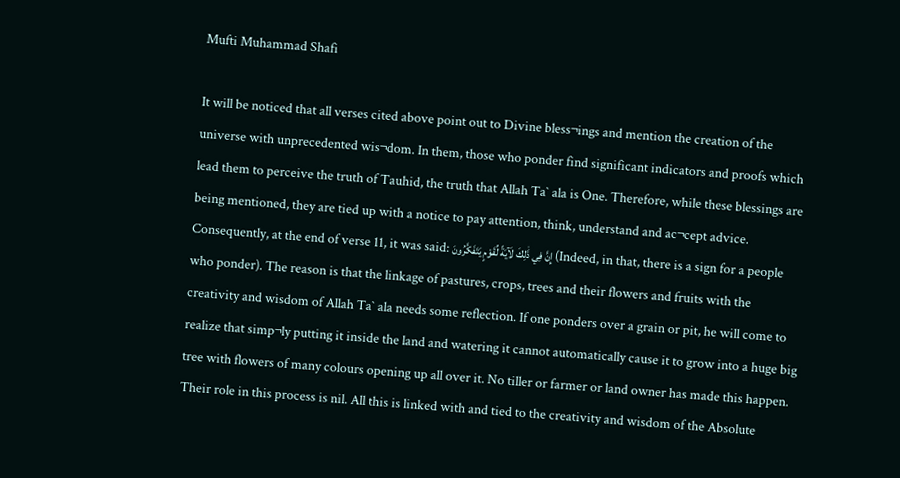Mufti Muhammad Shafi

It will be noticed that all verses cited above point out to Divine bless¬ings and mention the creation of the universe with unprecedented wis¬dom. In them, those who ponder find significant indicators and proofs which lead them to perceive the truth of Tauhid, the truth that Allah Ta` ala is One. Therefore, while these blessings are being mentioned, they are tied up with a notice to pay attention, think, understand and ac¬cept advice. Consequently, at the end of verse 11, it was said: إِنَّ فِي ذَٰلِكَ لَآيَةً لِّقَوْمٍ يَتَفَكَّرُ‌ونَ (Indeed, in that, there is a sign for a people who ponder). The reason is that the linkage of pastures, crops, trees and their flowers and fruits with the creativity and wisdom of Allah Ta` ala needs some reflection. If one ponders over a grain or pit, he will come to realize that simp¬ly putting it inside the land and watering it cannot automatically cause it to grow into a huge big tree with flowers of many colours opening up all over it. No tiller or farmer or land owner has made this happen. Their role in this process is nil. All this is linked with and tied to the creativity and wisdom of the Absolute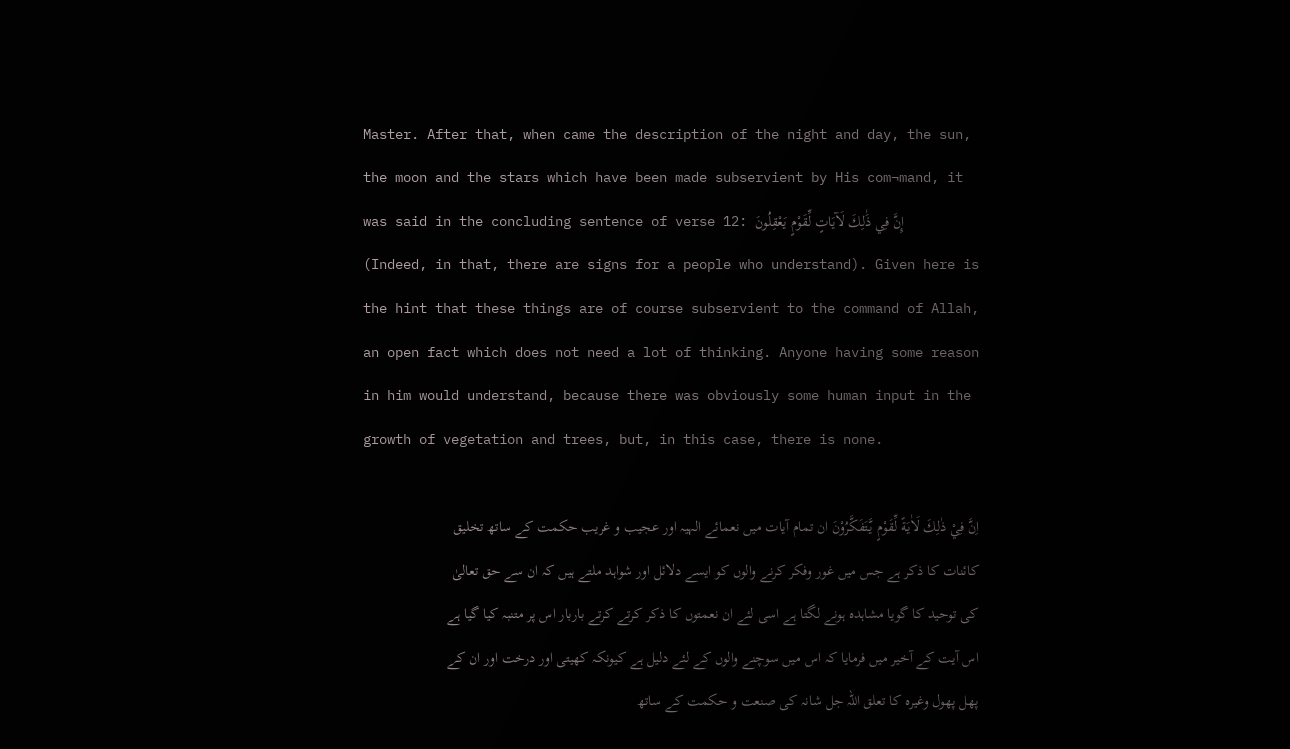Master. After that, when came the description of the night and day, the sun, the moon and the stars which have been made subservient by His com¬mand, it was said in the concluding sentence of verse 12: إِنَّ فِي ذَٰلِكَ لَآيَاتٍ لِّقَوْمٍ يَعْقِلُونَ (Indeed, in that, there are signs for a people who understand). Given here is the hint that these things are of course subservient to the command of Allah, an open fact which does not need a lot of thinking. Anyone having some reason in him would understand, because there was obviously some human input in the growth of vegetation and trees, but, in this case, there is none.

اِنَّ فِيْ ذٰلِكَ لَاٰيَةً لِّقَوْمٍ يَّتَفَكَّرُوْنَ ان تمام آیات میں نعمائے الہیہ اور عجیب و غریب حکمت کے ساتھ تخلیق کائنات کا ذکر ہے جس میں غور وفکر کرنے والوں کو ایسے دلائل اور شواہد ملتے ہیں کہ ان سے حق تعالیٰ کی توحید کا گویا مشاہدہ ہونے لگتا ہے اسی لئے ان نعمتوں کا ذکر کرتے کرتے باربار اس پر متنبہ کیا گیا ہے اس آیت کے آخیر میں فرمایا کہ اس میں سوچنے والوں کے لئے دلیل ہے کیونکہ کھیتی اور درخت اور ان کے پھل پھول وغیرہ کا تعلق اللہ جل شانہ کی صنعت و حکمت کے ساتھ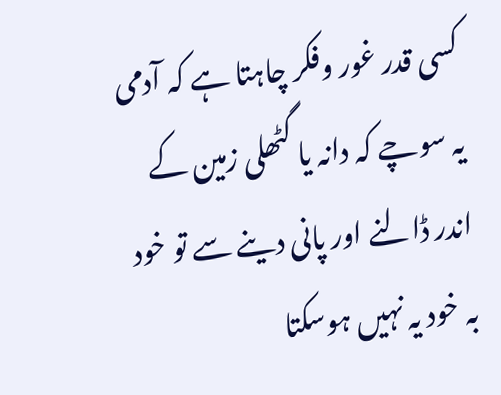کسی قدر غور وفکر چاہتا ہے کہ آدمی یہ سوچے کہ دانہ یا گٹھلی زمین کے اندر ڈالنے اور پانی دینے سے تو خود بہ خود یہ نہیں ہوسکتا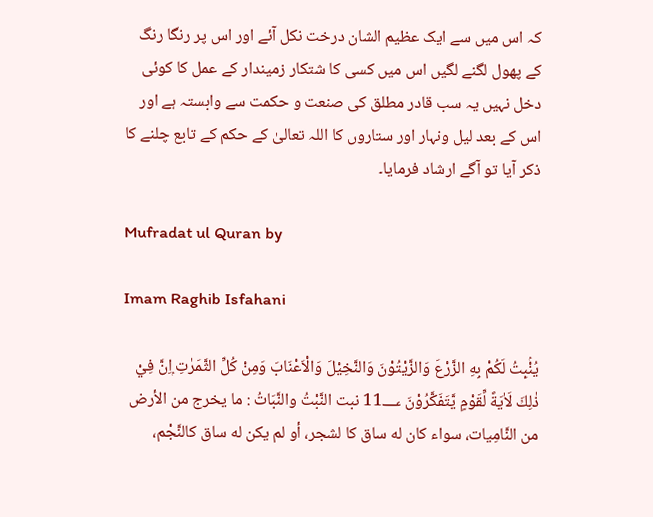کہ اس میں سے ایک عظیم الشان درخت نکل آئے اور اس پر رنگا رنگ کے پھول لگنے لگیں اس میں کسی کا شتکار زمیندار کے عمل کا کوئی دخل نہیں یہ سب قادر مطلق کی صنعت و حکمت سے وابستہ ہے اور اس کے بعد لیل ونہار اور ستاروں کا اللہ تعالیٰ کے حکم کے تابع چلنے کا ذکر آیا تو آگے ارشاد فرمایا۔

Mufradat ul Quran by

Imam Raghib Isfahani

يُنْۢبِتُ لَكُمْ بِهِ الزَّرْعَ وَالزَّيْتُوْنَ وَالنَّخِيْلَ وَالْاَعْنَابَ وَمِنْ كُلِّ الثَّمَرٰتِ ۭاِنَّ فِيْ ذٰلِكَ لَاٰيَةً لِّقَوْمٍ يَّتَفَكَّرُوْنَ 11؀ نبت النَّبْتُ والنَّبَاتُ : ما يخرج من الأرض من النَّامِيات، سواء کان له ساق کا لشجر، أو لم يكن له ساق کالنَّجْم،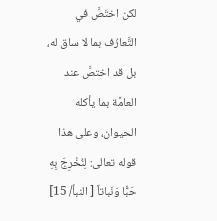لکن اختَصَّ في التَّعارُف بما لا ساق له، بل قد اختصَّ عند العامَّة بما يأكله الحیوان، وعلی هذا قوله تعالی: لِنُخْرِجَ بِهِ حَبًّا وَنَباتاً [ النبأ/ 15]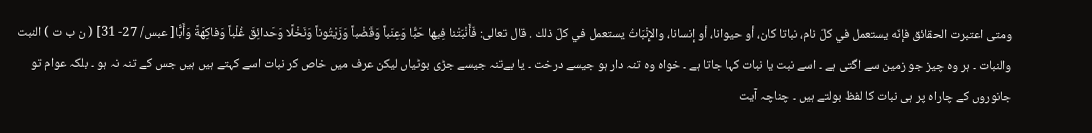ومتی اعتبرت الحقائق فإنّه يستعمل في كلّ نام، نباتا کان، أو حيوانا، أو إنسانا، والإِنْبَاتُ يستعمل في كلّ ذلك . قال تعالی: فَأَنْبَتْنا فِيها حَبًّا وَعِنَباً وَقَضْباً وَزَيْتُوناً وَنَخْلًا وَحَدائِقَ غُلْباً وَفاكِهَةً وَأَبًّا[ عبس/ 27- 31] ( ن ب ت ) النبت والنبات ۔ ہر وہ چیز جو زمین سے اگتی ہے ۔ اسے نبت یا نبات کہا جاتا ہے ۔ خواہ وہ تنہ دار ہو جیسے درخت ۔ یا بےتنہ جیسے جڑی بوٹیاں لیکن عرف میں خاص کر نبات اسے کہتے ہیں ہیں جس کے تنہ نہ ہو ۔ بلکہ عوام تو جانوروں کے چاراہ پر ہی نبات کا لفظ بولتے ہیں ۔ چناچہ آیت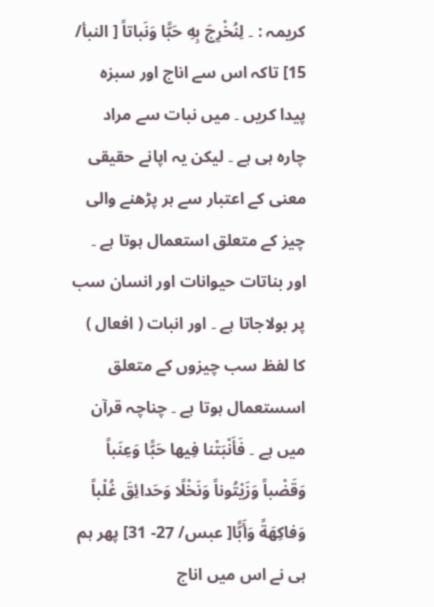کریمہ : ۔ لِنُخْرِجَ بِهِ حَبًّا وَنَباتاً [ النبأ/ 15] تاکہ اس سے اناج اور سبزہ پیدا کریں ۔ میں نبات سے مراد چارہ ہی ہے ۔ لیکن یہ اپانے حقیقی معنی کے اعتبار سے ہر پڑھنے والی چیز کے متعلق استعمال ہوتا ہے ۔ اور بناتات حیوانات اور انسان سب پر بولاجاتا ہے ۔ اور انبات ( افعال ) کا لفظ سب چیزوں کے متعلق اسستعمال ہوتا ہے ۔ چناچہ قرآن میں ہے ۔ فَأَنْبَتْنا فِيها حَبًّا وَعِنَباً وَقَضْباً وَزَيْتُوناً وَنَخْلًا وَحَدائِقَ غُلْباً وَفاكِهَةً وَأَبًّا[ عبس/ 27- 31] پھر ہم ہی نے اس میں اناج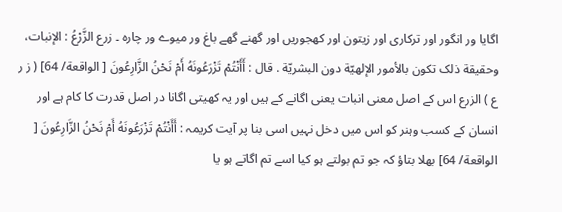اگایا ور انگور اور ترکاری اور زیتون اور کھجوریں اور گھنے گھے باغ ور میوے ور چارہ ۔ زرع الزَّرْعُ : الإنبات، وحقیقة ذلک تکون بالأمور الإلهيّة دون البشريّة . قال : أَأَنْتُمْ تَزْرَعُونَهُ أَمْ نَحْنُ الزَّارِعُونَ [ الواقعة/ 64] ( ز ر ع ) الزرع اس کے اصل معنی انبات یعنی اگانے کے ہیں اور یہ کھیتی اگانا در اصل قدرت کا کام ہے اور انسان کے کسب وہنر کو اس میں دخل نہیں اسی بنا پر آیت کریمہ : أَأَنْتُمْ تَزْرَعُونَهُ أَمْ نَحْنُ الزَّارِعُونَ [ الواقعة/ 64] بھلا بتاؤ کہ جو تم بولتے ہو کیا اسے تم اگاتے ہو یا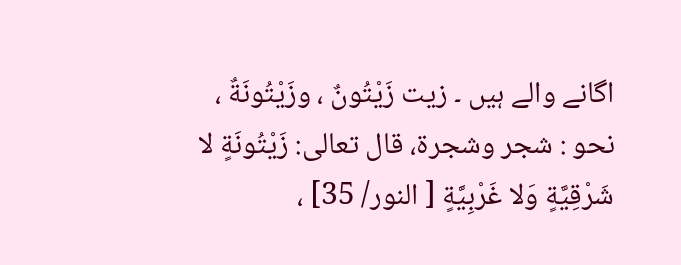اگانے والے ہیں ۔ زيت زَيْتُونٌ ، وزَيْتُونَةٌ ، نحو : شجر وشجرة، قال تعالی: زَيْتُونَةٍ لا شَرْقِيَّةٍ وَلا غَرْبِيَّةٍ [ النور/ 35] ،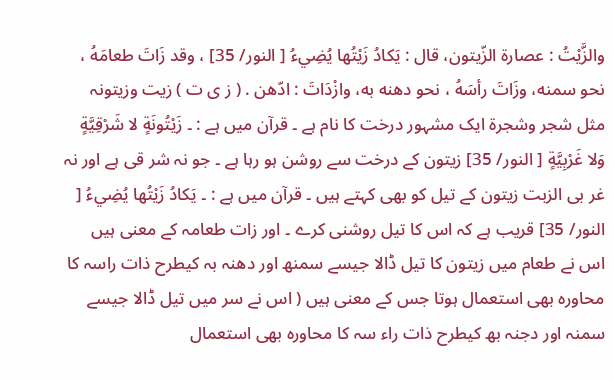والزَّيْتُ : عصارة الزّيتون، قال : يَكادُ زَيْتُها يُضِيءُ [ النور/ 35] ، وقد زَاتَ طعامَهُ ، نحو سمنه، وزَاتَ رأسَهُ ، نحو دهنه به، وازْدَاتَ : ادّهن . ( ز ی ت ) زیت وزیتونہ مثل شجر وشجرۃ ایک مشہور درخت کا نام ہے ۔ قرآن میں ہے : ۔ زَيْتُونَةٍ لا شَرْقِيَّةٍ وَلا غَرْبِيَّةٍ [ النور/ 35] زیتون کے درخت سے روشن ہو رہا ہے ۔ جو نہ شر قی ہے اور نہ غر بی الزبت زیتون کے تیل کو بھی کہتے ہیں ۔ قرآن میں ہے : ۔ يَكادُ زَيْتُها يُضِيءُ [ النور/ 35] قریب ہے کہ اس کا تیل روشنی کرے ۔ اور زات طعامہ کے معنی ہیں اس نے طعام میں زیتون کا تیل ڈالا جیسے سمنھ اور دھنہ بہ کیطرح ذات راسہ کا محاورہ بھی استعمال ہوتا جس کے معنی ہیں ( اس نے سر میں تیل ڈالا جیسے سمنہ اور دجنہ بھ کیطرح ذات راء سہ کا محاورہ بھی استعمال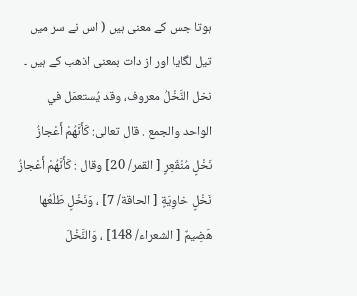ہوتا جس کے معنی ہیں ( اس نے سر میں تیل لگایا اور از دات بمعنی اذھب کے ہیں ۔ نخل النَّخْلُ معروف، وقد يُستعمَل في الواحد والجمع . قال تعالی: كَأَنَّهُمْ أَعْجازُ نَخْلٍ مُنْقَعِرٍ [ القمر/ 20] وقال : كَأَنَّهُمْ أَعْجازُ نَخْلٍ خاوِيَةٍ [ الحاقة/ 7] ، وَنَخْلٍ طَلْعُها هَضِيمٌ [ الشعراء/ 148] ، وَالنَّخْلَ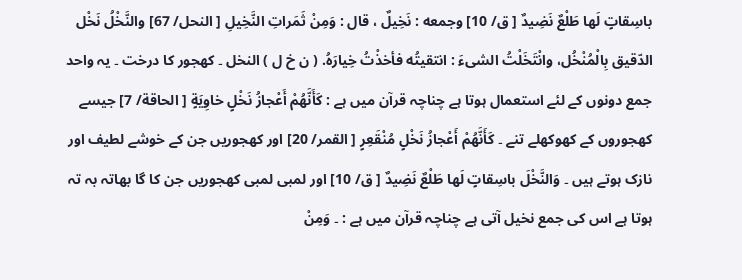باسِقاتٍ لَها طَلْعٌ نَضِيدٌ [ ق/ 10] وجمعه : نَخِيلٌ ، قال : وَمِنْ ثَمَراتِ النَّخِيلِ [ النحل/ 67] والنَّخْلُ نَخْل الدّقيق بِالْمُنْخُل، وانْتَخَلْتُ الشیءَ : انتقیتُه فأخذْتُ خِيارَهُ. ( ن خ ل ) النخل ۔ کھجور کا درخت ۔ یہ واحد جمع دونوں کے لئے استعمال ہوتا ہے چناچہ قرآن میں ہے : كَأَنَّهُمْ أَعْجازُ نَخْلٍ خاوِيَةٍ [ الحاقة/ 7] جیسے کھجوروں کے کھوکھلے تنے ۔ كَأَنَّهُمْ أَعْجازُ نَخْلٍ مُنْقَعِرٍ [ القمر/ 20] اور کھجوریں جن کے خوشے لطیف اور نازک ہوتے ہیں ۔ وَالنَّخْلَ باسِقاتٍ لَها طَلْعٌ نَضِيدٌ [ ق/ 10] اور لمبی لمبی کھجوریں جن کا گا بھاتہ بہ تہ ہوتا ہے اس کی جمع نخیل آتی ہے چناچہ قرآن میں ہے : ۔ وَمِنْ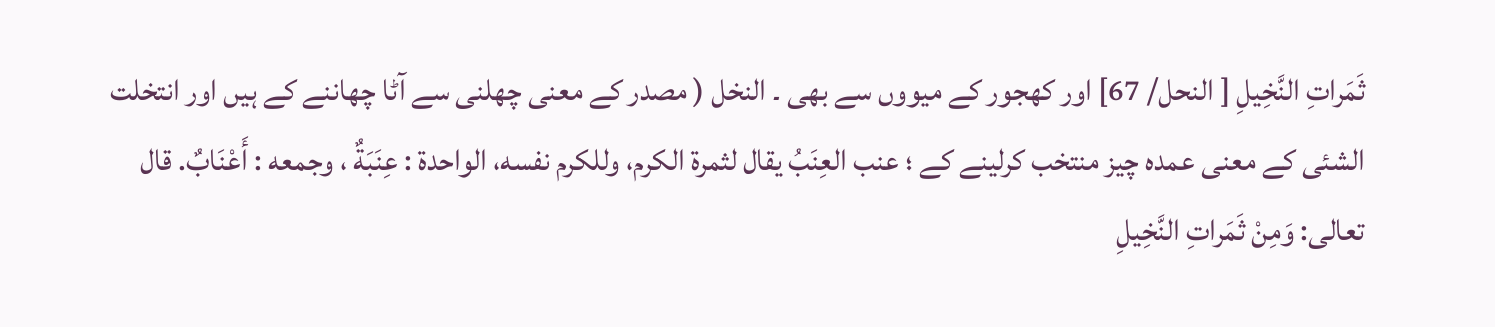ثَمَراتِ النَّخِيلِ [ النحل/ 67] اور کھجور کے میووں سے بھی ۔ النخل ( مصدر کے معنی چھلنی سے آٹا چھاننے کے ہیں اور انتخلت الشئی کے معنی عمدہ چیز منتخب کرلینے کے ؛ عنب العِنَبُ يقال لثمرة الکرم، وللکرم نفسه، الواحدة : عِنَبَةٌ ، وجمعه : أَعْنَابٌ. قال تعالی: وَمِنْ ثَمَراتِ النَّخِيلِ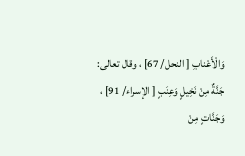وَالْأَعْنابِ [ النحل/ 67] ، وقال تعالی: جَنَّةٌ مِنْ نَخِيلٍ وَعِنَبٍ [ الإسراء/ 91] ، وَجَنَّاتٍ مِنْ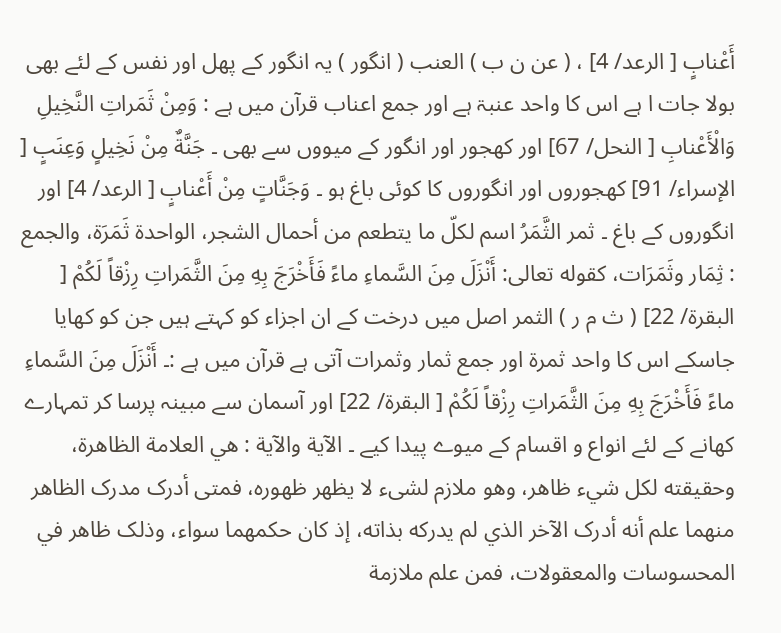أَعْنابٍ [ الرعد/ 4] ، ( عن ن ب ) العنب ( انگور ) یہ انگور کے پھل اور نفس کے لئے بھی بولا جات ا ہے اس کا واحد عنبۃ ہے اور جمع اعناب قرآن میں ہے : وَمِنْ ثَمَراتِ النَّخِيلِ وَالْأَعْنابِ [ النحل/ 67] اور کھجور اور انگور کے میووں سے بھی ۔ جَنَّةٌ مِنْ نَخِيلٍ وَعِنَبٍ [ الإسراء/ 91] کھجوروں اور انگوروں کا کوئی باغ ہو ۔ وَجَنَّاتٍ مِنْ أَعْنابٍ [ الرعد/ 4] اور انگوروں کے باغ ۔ ثمر الثَّمَرُ اسم لكلّ ما يتطعم من أحمال الشجر، الواحدة ثَمَرَة، والجمع : ثِمَار وثَمَرَات، کقوله تعالی: أَنْزَلَ مِنَ السَّماءِ ماءً فَأَخْرَجَ بِهِ مِنَ الثَّمَراتِ رِزْقاً لَكُمْ [ البقرة/ 22] ( ث م ر ) الثمر اصل میں درخت کے ان اجزاء کو کہتے ہیں جن کو کھایا جاسکے اس کا واحد ثمرۃ اور جمع ثمار وثمرات آتی ہے قرآن میں ہے :۔ أَنْزَلَ مِنَ السَّماءِ ماءً فَأَخْرَجَ بِهِ مِنَ الثَّمَراتِ رِزْقاً لَكُمْ [ البقرة/ 22] اور آسمان سے مبینہ پرسا کر تمہارے کھانے کے لئے انواع و اقسام کے میوے پیدا کیے ۔ الآية والآية : هي العلامة الظاهرة، وحقیقته لکل شيء ظاهر، وهو ملازم لشیء لا يظهر ظهوره، فمتی أدرک مدرک الظاهر منهما علم أنه أدرک الآخر الذي لم يدركه بذاته، إذ کان حكمهما سواء، وذلک ظاهر في المحسوسات والمعقولات، فمن علم ملازمة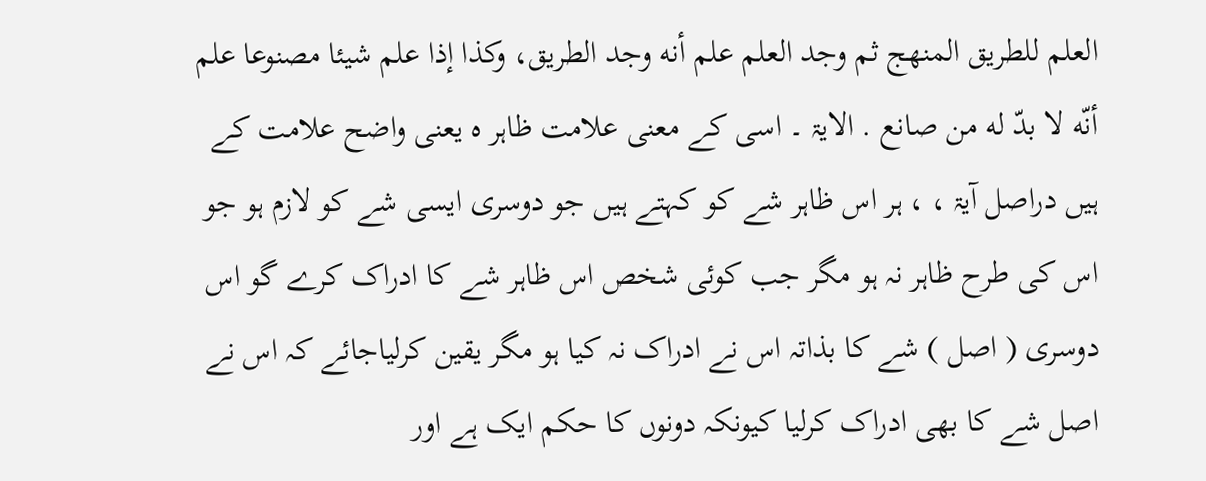العلم للطریق المنهج ثم وجد العلم علم أنه وجد الطریق، وکذا إذا علم شيئا مصنوعا علم أنّه لا بدّ له من صانع . الایۃ ۔ اسی کے معنی علامت ظاہر ہ یعنی واضح علامت کے ہیں دراصل آیۃ ، ، ہر اس ظاہر شے کو کہتے ہیں جو دوسری ایسی شے کو لازم ہو جو اس کی طرح ظاہر نہ ہو مگر جب کوئی شخص اس ظاہر شے کا ادراک کرے گو اس دوسری ( اصل ) شے کا بذاتہ اس نے ادراک نہ کیا ہو مگر یقین کرلیاجائے کہ اس نے اصل شے کا بھی ادراک کرلیا کیونکہ دونوں کا حکم ایک ہے اور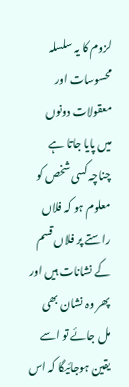لزوم کا یہ سلسلہ محسوسات اور معقولات دونوں میں پایا جاتا ہے چناچہ کسی شخص کو معلوم ہو کہ فلاں راستے پر فلاں قسم کے نشانات ہیں اور پھر وہ نشان بھی مل جائے تو اسے یقین ہوجائیگا کہ اس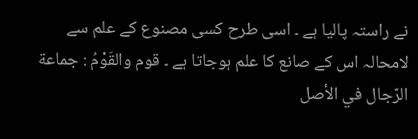نے راستہ پالیا ہے ۔ اسی طرح کسی مصنوع کے علم سے لامحالہ اس کے صانع کا علم ہوجاتا ہے ۔ قوم والقَوْمُ : جماعة الرّجال في الأصل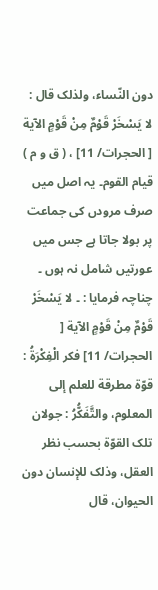دون النّساء، ولذلک قال : لا يَسْخَرْ قَوْمٌ مِنْ قَوْمٍ الآية [ الحجرات/ 11] ، ( ق و م ) قيام القوم۔ یہ اصل میں صرف مرودں کی جماعت پر بولا جاتا ہے جس میں عورتیں شامل نہ ہوں ۔ چناچہ فرمایا : ۔ لا يَسْخَرْ قَوْمٌ مِنْ قَوْمٍ الآية [ الحجرات/ 11] فكر الْفِكْرَةُ : قوّة مطرقة للعلم إلى المعلوم، والتَّفَكُّرُ : جولان تلک القوّة بحسب نظر العقل، وذلک للإنسان دون الحیوان، قال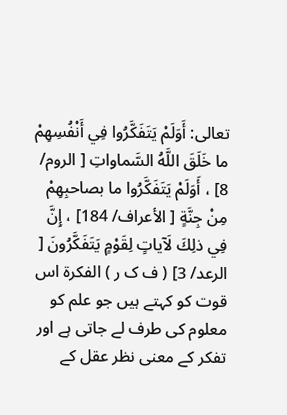تعالی: أَوَلَمْ يَتَفَكَّرُوا فِي أَنْفُسِهِمْ ما خَلَقَ اللَّهُ السَّماواتِ [ الروم/ 8] ، أَوَلَمْ يَتَفَكَّرُوا ما بصاحبِهِمْ مِنْ جِنَّةٍ [ الأعراف/ 184] ، إِنَّ فِي ذلِكَ لَآياتٍ لِقَوْمٍ يَتَفَكَّرُونَ [ الرعد/ 3] ( ف ک ر ) الفکرۃ اس قوت کو کہتے ہیں جو علم کو معلوم کی طرف لے جاتی ہے اور تفکر کے معنی نظر عقل کے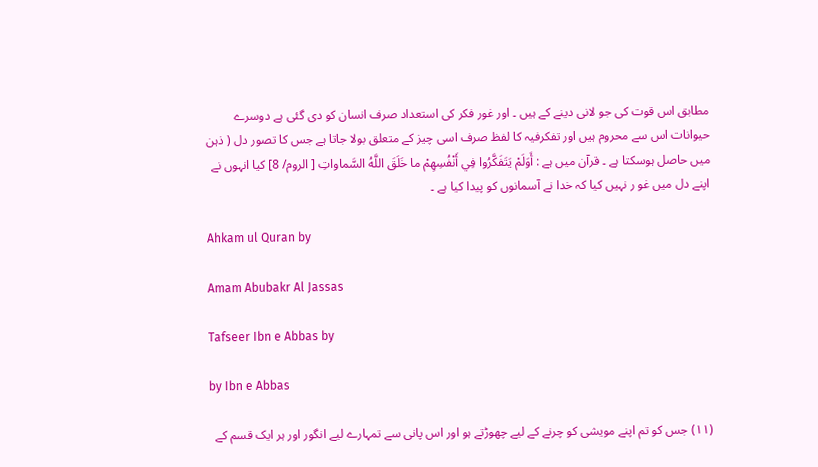مطابق اس قوت کی جو لانی دینے کے ہیں ۔ اور غور فکر کی استعداد صرف انسان کو دی گئی ہے دوسرے حیوانات اس سے محروم ہیں اور تفکرفیہ کا لفظ صرف اسی چیز کے متعلق بولا جاتا ہے جس کا تصور دل ( ذہن میں حاصل ہوسکتا ہے ۔ قرآن میں ہے : أَوَلَمْ يَتَفَكَّرُوا فِي أَنْفُسِهِمْ ما خَلَقَ اللَّهُ السَّماواتِ [ الروم/ 8] کیا انہوں نے اپنے دل میں غو ر نہیں کیا کہ خدا نے آسمانوں کو پیدا کیا ہے ۔

Ahkam ul Quran by

Amam Abubakr Al Jassas

Tafseer Ibn e Abbas by

by Ibn e Abbas

(١١) جس کو تم اپنے مویشی کو چرنے کے لیے چھوڑتے ہو اور اس پانی سے تمہارے لیے انگور اور ہر ایک قسم کے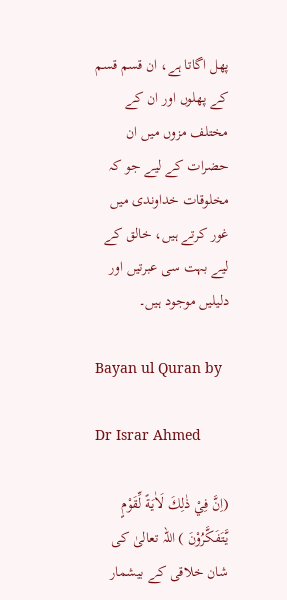پھل اگاتا ہے، ان قسم قسم کے پھلوں اور ان کے مختلف مزوں میں ان حضرات کے لیے جو کہ مخلوقات خداوندی میں غور کرتے ہیں، خالق کے لیے بہت سی عبرتیں اور دلیلیں موجود ہیں۔

Bayan ul Quran by

Dr Israr Ahmed

(اِنَّ فِيْ ذٰلِكَ لَاٰيَةً لِّقَوْمٍ يَّتَفَكَّرُوْنَ ) اللہ تعالیٰ کی شان خلاقی کے بیشمار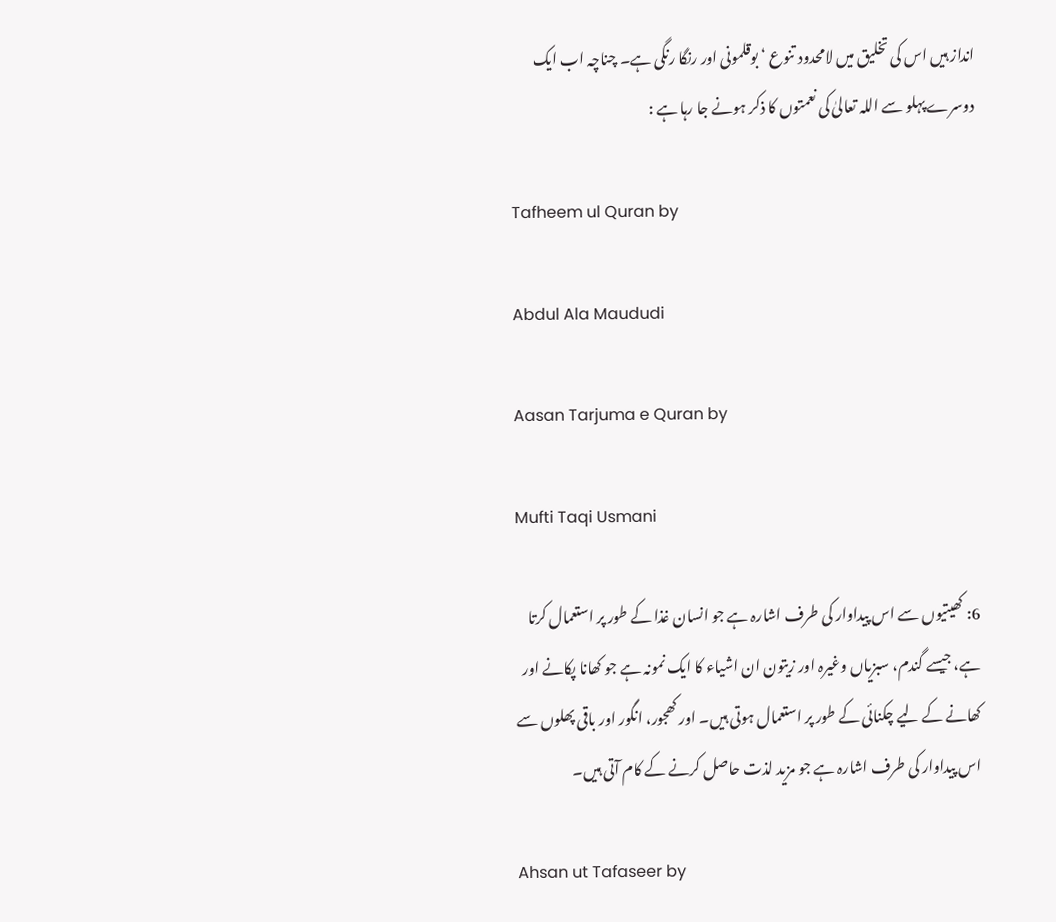انداز ہیں اس کی تخلیق میں لامحدود تنوع ‘ بوقلمونی اور رنگا رنگی ہے۔ چناچہ اب ایک دوسرے پہلو سے اللہ تعالیٰ کی نعمتوں کا ذکر ہونے جا رہا ہے :

Tafheem ul Quran by

Abdul Ala Maududi

Aasan Tarjuma e Quran by

Mufti Taqi Usmani

6: کھیتیوں سے اس پیداوار کی طرف اشارہ ہے جو انسان غذا کے طور پر استعمال کرتا ہے، جیسے گندم، سبزیاں وغیرہ اور زیتون ان اشیاء کا ایک نمونہ ہے جو کھانا پکانے اور کھانے کے لیے چکنائی کے طور پر استعمال ہوتی ہیں۔ اور کھجور، انگور اور باقی پھلوں سے اس پیداوار کی طرف اشارہ ہے جو مزید لذت حاصل کرنے کے کام آتی ہیں۔

Ahsan ut Tafaseer by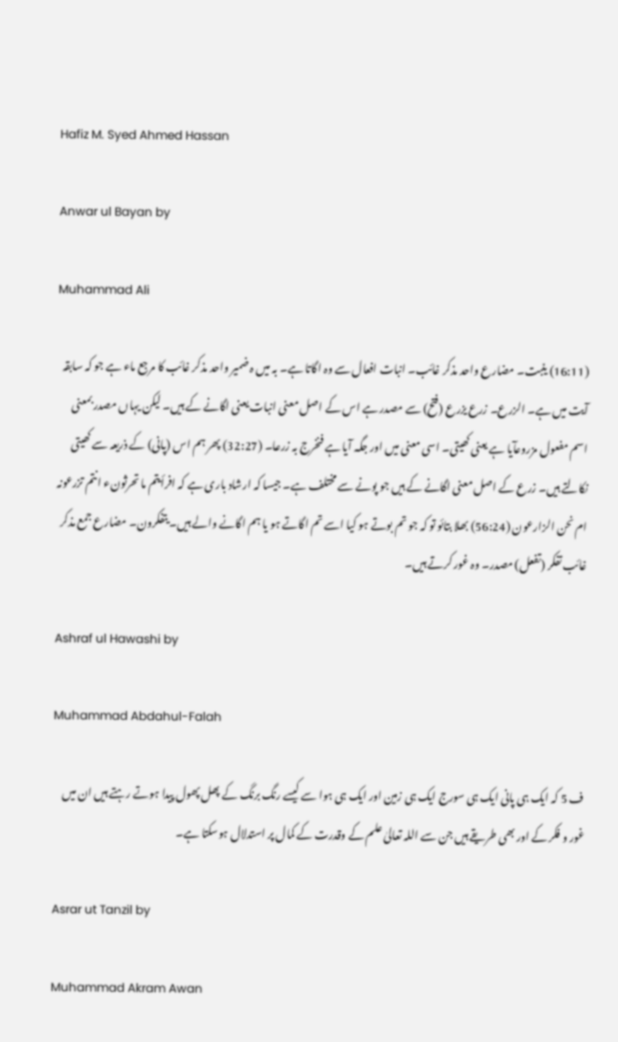Hafiz M. Syed Ahmed Hassan

Anwar ul Bayan by

Muhammad Ali

(16:11) ینبت۔ مضارع واحد مذکر غائب۔ انبات افعال سے وہ اگاتا ہے۔ بہ میں ہ ضمیر واحد مذکر غائب کا مرجع ماء ہے جو کہ سابقہ آیت میں ہے۔ الزرع۔ زرع یزرع (فتح) سے مصدر ہے اس کے اصل معنی انبات یعنی اگانے کے ہیں۔ لیکن یہاں مصدر بمعنی اسم مفعول مزروعآیا ہے یعنی کھیتی۔ اسی معنی میں اور جگہ آیا ہے فنخرج بہ زرعا۔ (32:27) پھر ہم اس (پانی) کے ذریعہ سے کھیتی نکالتے ہیں۔ زرع کے اصل معنی اگانے کے ہیں جو پونے سے مختلف ہے۔ جیسا کہ ارشاد باری ہے کہ افرأیتم ما تحرثونء انتم تزرعونہ ام نحن الزارعون (56:24) بھلا بتائو تو کہ جو تم بوتے ہو کیا اسے تم اگاتے ہو یا ہم اگانے والے ہیں۔ یتفکرون۔ مضارع جمع مذکر غائب تفکر (تفعل) مصدر۔ وہ غور کرتے ہیں۔

Ashraf ul Hawashi by

Muhammad Abdahul-Falah

ف 5 کہ ایک ہی پانی ایک ہی سورج ایک ہی زمین اور ایک ہی ہوا سے کیسے رنگ برنگ کے پھل پھول پیدا ہوتے رہتے ہیں ان میں غور و فکر کے اور بھی طریقے ہیں جن سے اللہ تعالیٰ علم کے وقدرت کے کمال پر استدلال ہوسکتا ہے۔

Asrar ut Tanzil by

Muhammad Akram Awan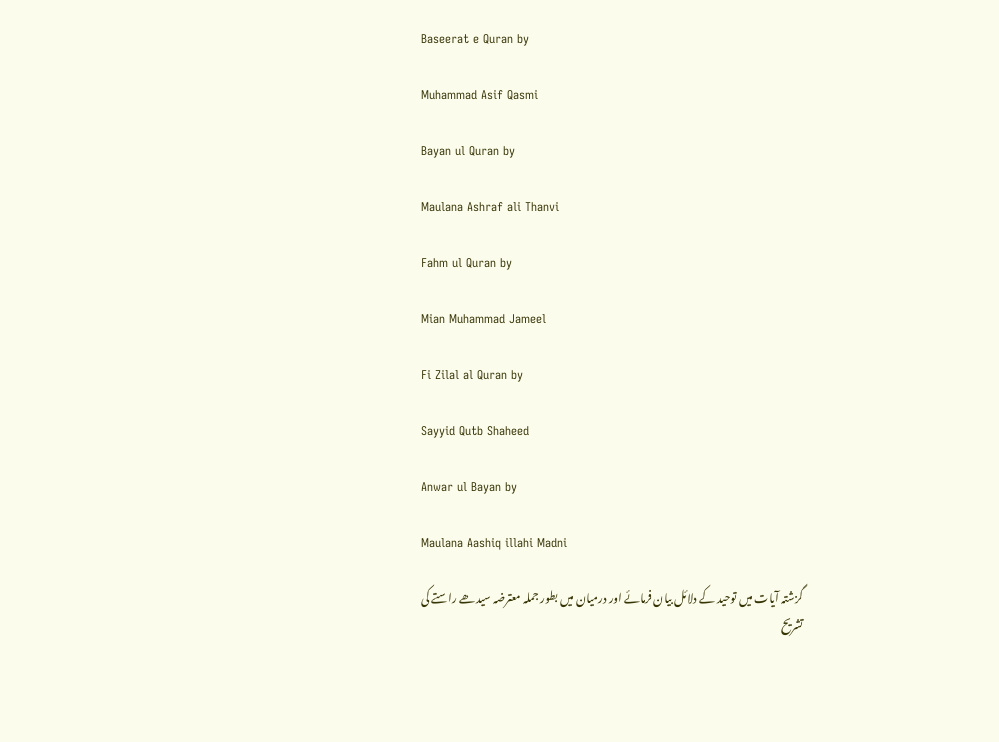Baseerat e Quran by

Muhammad Asif Qasmi

Bayan ul Quran by

Maulana Ashraf ali Thanvi

Fahm ul Quran by

Mian Muhammad Jameel

Fi Zilal al Quran by

Sayyid Qutb Shaheed

Anwar ul Bayan by

Maulana Aashiq illahi Madni

گزشتہ آیات میں توحید کے دلائل بیان فرمائے اور درمیان میں بطور جملہ معترضہ سیدھے راستے کی تشریح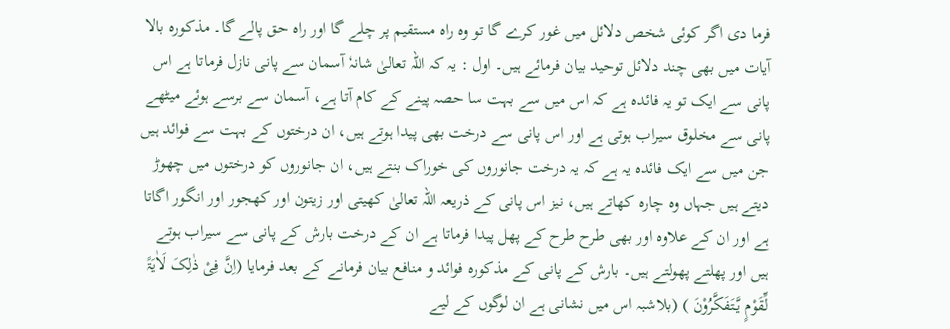فرما دی اگر کوئی شخص دلائل میں غور کرے گا تو وہ راہ مستقیم پر چلے گا اور راہ حق پالے گا۔ مذکورہ بالا آیات میں بھی چند دلائل توحید بیان فرمائے ہیں۔ اول : یہ کہ اللہ تعالیٰ شانہٗ آسمان سے پانی نازل فرماتا ہے اس پانی سے ایک تو یہ فائدہ ہے کہ اس میں سے بہت سا حصہ پینے کے کام آتا ہے، آسمان سے برسے ہوئے میٹھے پانی سے مخلوق سیراب ہوتی ہے اور اس پانی سے درخت بھی پیدا ہوتے ہیں، ان درختوں کے بہت سے فوائد ہیں جن میں سے ایک فائدہ یہ ہے کہ یہ درخت جانوروں کی خوراک بنتے ہیں، ان جانوروں کو درختوں میں چھوڑ دیتے ہیں جہاں وہ چارہ کھاتے ہیں، نیز اس پانی کے ذریعہ اللہ تعالیٰ کھیتی اور زیتون اور کھجور اور انگور اگاتا ہے اور ان کے علاوہ اور بھی طرح طرح کے پھل پیدا فرماتا ہے ان کے درخت بارش کے پانی سے سیراب ہوتے ہیں اور پھلتے پھولتے ہیں۔ بارش کے پانی کے مذکورہ فوائد و منافع بیان فرمانے کے بعد فرمایا (اِنَّ فِیْ ذٰلِکَ لَاٰیَۃً لِّقَوْمٍ یَّتَفَکَّرُوْنَ ) (بلاشبہ اس میں نشانی ہے ان لوگوں کے لیے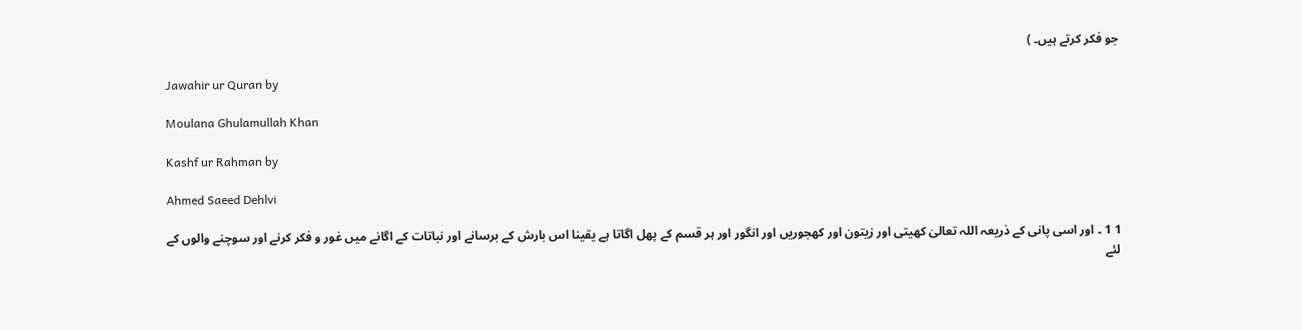جو فکر کرتے ہیں۔ )

Jawahir ur Quran by

Moulana Ghulamullah Khan

Kashf ur Rahman by

Ahmed Saeed Dehlvi

1 1 ۔ اور اسی پانی کے ذریعہ اللہ تعالیٰ کھیتی اور زیتون اور کھجوریں اور انگور اور ہر قسم کے پھل اگاتا ہے یقینا اس بارش کے برسانے اور نباتات کے اگانے میں غور و فکر کرنے اور سوچنے والوں کے لئے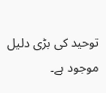توحید کی بڑی دلیل موجود ہے۔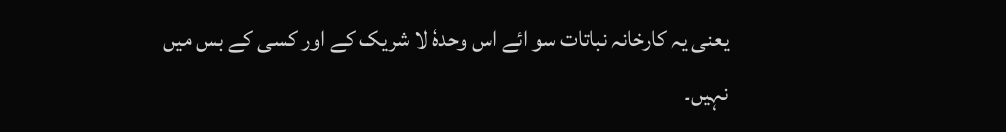یعنی یہ کارخانہ نباتات سو ائے اس وحدہٗ لا شریک کے اور کسی کے بس میں نہیں۔